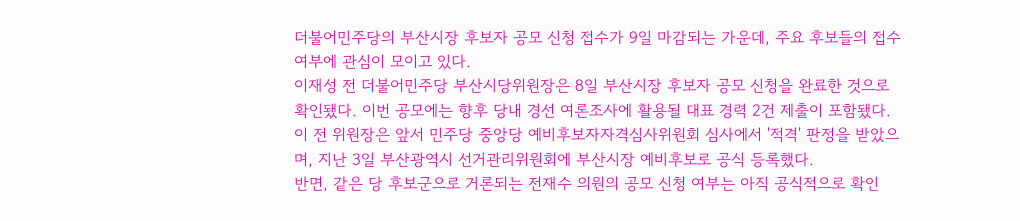더불어민주당의 부산시장 후보자 공모 신청 접수가 9일 마감되는 가운데, 주요 후보들의 접수 여부에 관심이 모이고 있다.
이재성 전 더불어민주당 부산시당위원장은 8일 부산시장 후보자 공모 신청을 완료한 것으로 확인됐다. 이번 공모에는 향후 당내 경선 여론조사에 활용될 대표 경력 2건 제출이 포함됐다.
이 전 위원장은 앞서 민주당 중앙당 예비후보자자격심사위원회 심사에서 '적격' 판정을 받았으며, 지난 3일 부산광역시 선거관리위원회에 부산시장 예비후보로 공식 등록했다.
반면, 같은 당 후보군으로 거론되는 전재수 의원의 공모 신청 여부는 아직 공식적으로 확인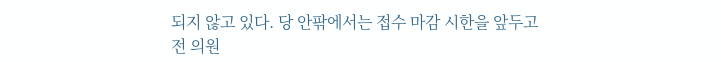되지 않고 있다. 당 안팎에서는 접수 마감 시한을 앞두고 전 의원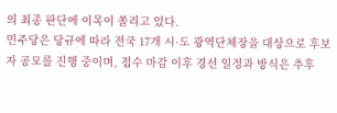의 최종 판단에 이목이 쏠리고 있다.
민주당은 당규에 따라 전국 17개 시·도 광역단체장을 대상으로 후보자 공모를 진행 중이며, 접수 마감 이후 경선 일정과 방식은 추후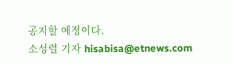공지할 예정이다.
소성렬 기자 hisabisa@etnews.com